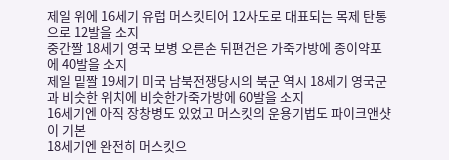제일 위에 16세기 유럽 머스킷티어 12사도로 대표되는 목제 탄통으로 12발을 소지
중간짤 18세기 영국 보병 오른손 뒤편건은 가죽가방에 종이약포에 40발을 소지
제일 밑짤 19세기 미국 남북전쟁당시의 북군 역시 18세기 영국군과 비슷한 위치에 비슷한가죽가방에 60발을 소지
16세기엔 아직 장창병도 있었고 머스킷의 운용기법도 파이크앤샷이 기본
18세기엔 완전히 머스킷으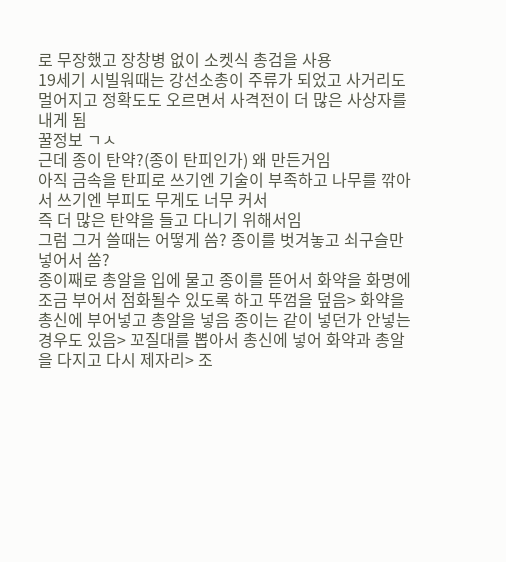로 무장했고 장창병 없이 소켓식 총검을 사용
19세기 시빌워때는 강선소총이 주류가 되었고 사거리도 멀어지고 정확도도 오르면서 사격전이 더 많은 사상자를 내게 됨
꿀정보 ㄱㅅ
근데 종이 탄약?(종이 탄피인가) 왜 만든거임
아직 금속을 탄피로 쓰기엔 기술이 부족하고 나무를 깎아서 쓰기엔 부피도 무게도 너무 커서
즉 더 많은 탄약을 들고 다니기 위해서임
그럼 그거 쓸때는 어떻게 씀? 종이를 벗겨놓고 쇠구슬만 넣어서 쏨?
종이째로 총알을 입에 물고 종이를 뜯어서 화약을 화명에 조금 부어서 점화될수 있도록 하고 뚜껌을 덮음> 화약을 총신에 부어넣고 총알을 넣음 종이는 같이 넣던가 안넣는경우도 있음> 꼬질대를 뽑아서 총신에 넣어 화약과 총알을 다지고 다시 제자리> 조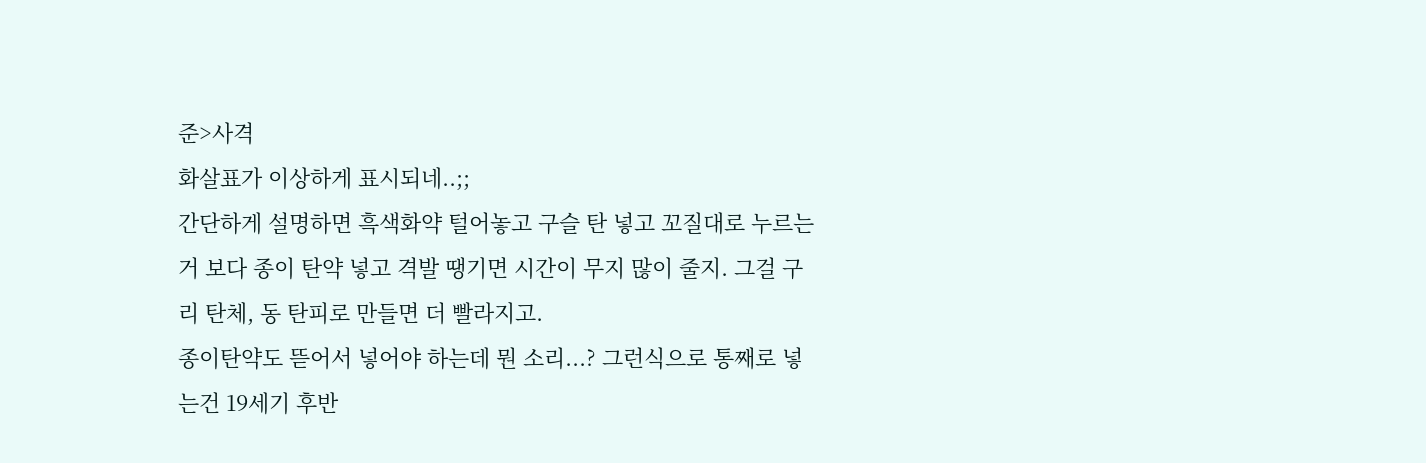준>사격
화살표가 이상하게 표시되네..;;
간단하게 설명하면 흑색화약 털어놓고 구슬 탄 넣고 꼬질대로 누르는 거 보다 종이 탄약 넣고 격발 땡기면 시간이 무지 많이 줄지. 그걸 구리 탄체, 동 탄피로 만들면 더 빨라지고.
종이탄약도 뜯어서 넣어야 하는데 뭔 소리...? 그런식으로 통째로 넣는건 19세기 후반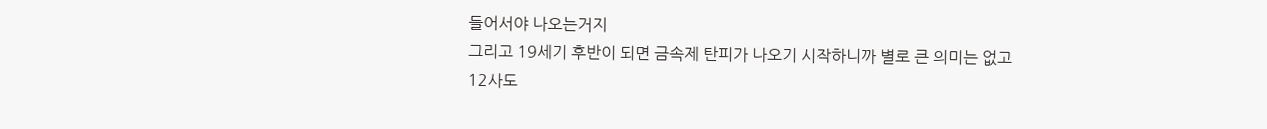들어서야 나오는거지
그리고 19세기 후반이 되면 금속제 탄피가 나오기 시작하니까 별로 큰 의미는 없고
12사도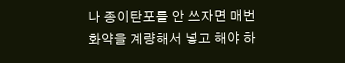나 종이탄포를 안 쓰자면 매번 화약을 계량해서 넣고 해야 하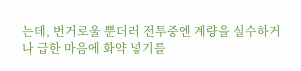는데, 번거로울 뿐더러 전투중엔 계량을 실수하거나 급한 마음에 화약 넣기를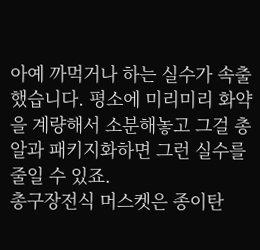아예 까먹거나 하는 실수가 속출했습니다. 평소에 미리미리 화약을 계량해서 소분해놓고 그걸 총알과 패키지화하면 그런 실수를 줄일 수 있죠.
총구장전식 머스켓은 종이탄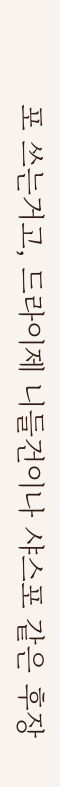포 쓰는거고, 드라이제 니들건이나 샤스포 같은 후장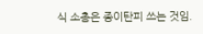식 소총은 종이탄피 쓰는 것임.